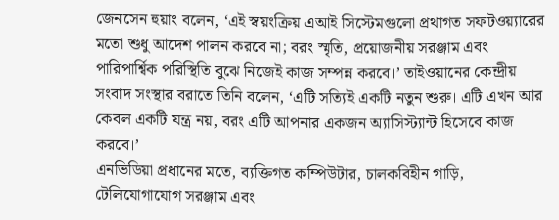জেনসেন হুয়াং বলেন, ‘এই স্বয়ংক্রিয় এআই সিস্টেমগুলো প্রথাগত সফটওয়্যারের মতো শুধু আদেশ পালন করবে না; বরং স্মৃতি, প্রয়োজনীয় সরঞ্জাম এবং পারিপার্শ্বিক পরিস্থিতি বুঝে নিজেই কাজ সম্পন্ন করবে।’ তাইওয়ানের কেন্দ্রীয় সংবাদ সংস্থার বরাতে তিনি বলেন, ‘এটি সত্যিই একটি নতুন শুরু। এটি এখন আর কেবল একটি যন্ত্র নয়, বরং এটি আপনার একজন অ্যাসিস্ট্যান্ট হিসেবে কাজ করবে।’
এনভিডিয়া প্রধানের মতে, ব্যক্তিগত কম্পিউটার, চালকবিহীন গাড়ি, টেলিযোগাযোগ সরঞ্জাম এবং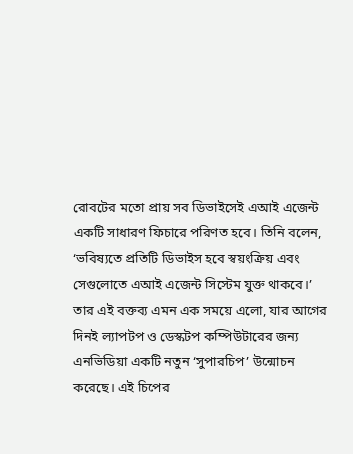রোবটের মতো প্রায় সব ডিভাইসেই এআই এজেন্ট একটি সাধারণ ফিচারে পরিণত হবে। তিনি বলেন, ‘ভবিষ্যতে প্রতিটি ডিভাইস হবে স্বয়ংক্রিয় এবং সেগুলোতে এআই এজেন্ট সিস্টেম যুক্ত থাকবে।’
তার এই বক্তব্য এমন এক সময়ে এলো, যার আগের দিনই ল্যাপটপ ও ডেস্কটপ কম্পিউটারের জন্য এনভিডিয়া একটি নতুন ‘সুপারচিপ’ উন্মোচন করেছে। এই চিপের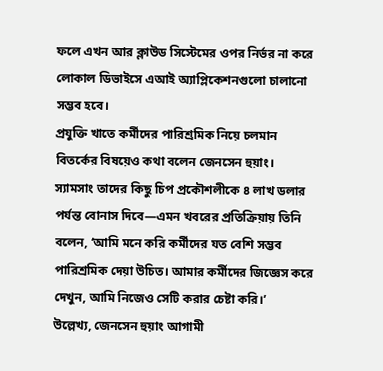ফলে এখন আর ক্লাউড সিস্টেমের ওপর নির্ভর না করে লোকাল ডিভাইসে এআই অ্যাপ্লিকেশনগুলো চালানো সম্ভব হবে।
প্রযুক্তি খাতে কর্মীদের পারিশ্রমিক নিয়ে চলমান বিতর্কের বিষয়েও কথা বলেন জেনসেন হুয়াং। স্যামসাং তাদের কিছু চিপ প্রকৌশলীকে ৪ লাখ ডলার পর্যন্ত বোনাস দিবে—এমন খবরের প্রতিক্রিয়ায় তিনি বলেন, ‘আমি মনে করি কর্মীদের যত বেশি সম্ভব পারিশ্রমিক দেয়া উচিত। আমার কর্মীদের জিজ্ঞেস করে দেখুন, আমি নিজেও সেটি করার চেষ্টা করি।’
উল্লেখ্য, জেনসেন হুয়াং আগামী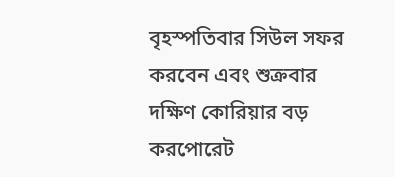বৃহস্পতিবার সিউল সফর করবেন এবং শুক্রবার দক্ষিণ কোরিয়ার বড় করপোরেট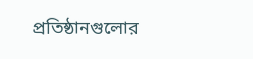প্রতিষ্ঠানগুলোর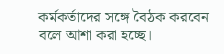কর্মকর্তাদের সঙ্গে বৈঠক করবেন বলে আশা করা হচ্ছে।